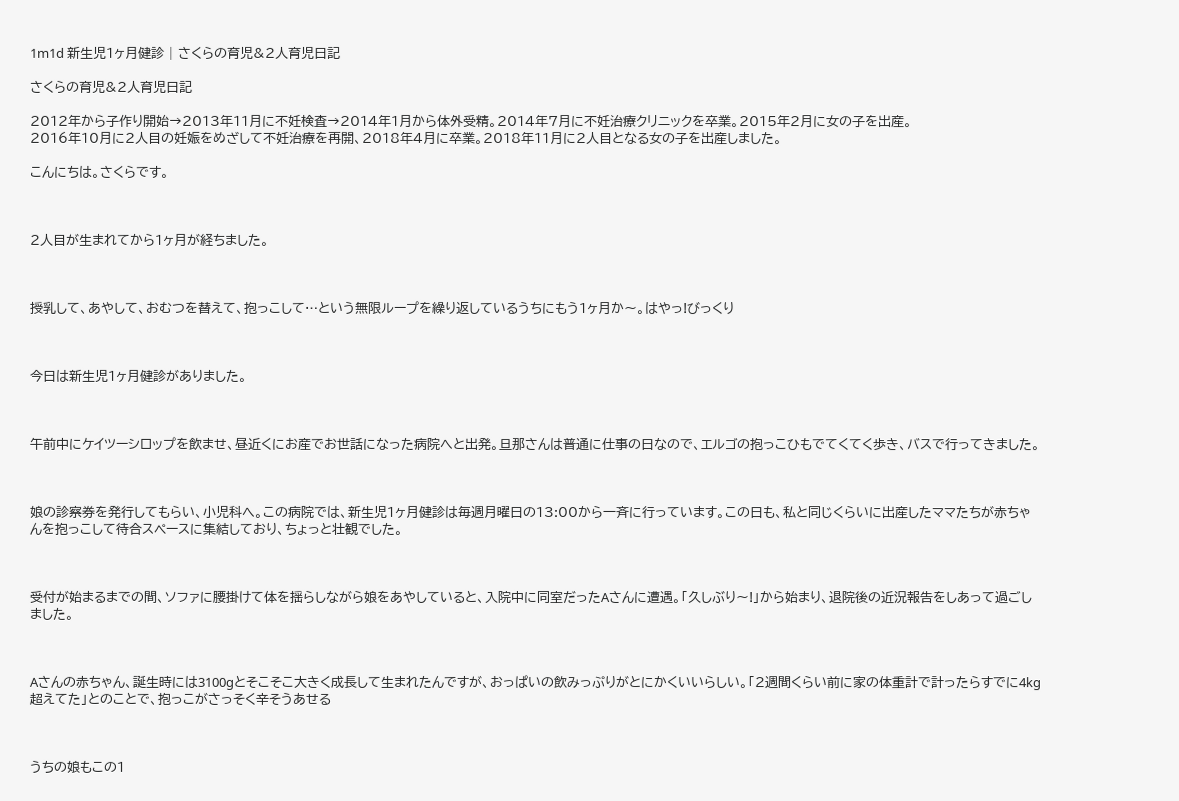1m1d 新生児1ヶ月健診 | さくらの育児&2人育児日記

さくらの育児&2人育児日記

2012年から子作り開始→2013年11月に不妊検査→2014年1月から体外受精。2014年7月に不妊治療クリニックを卒業。2015年2月に女の子を出産。
2016年10月に2人目の妊娠をめざして不妊治療を再開、2018年4月に卒業。2018年11月に2人目となる女の子を出産しました。

こんにちは。さくらです。



2人目が生まれてから1ヶ月が経ちました。



授乳して、あやして、おむつを替えて、抱っこして…という無限ループを繰り返しているうちにもう1ヶ月か〜。はやっ!びっくり



今日は新生児1ヶ月健診がありました。



午前中にケイツーシロップを飲ませ、昼近くにお産でお世話になった病院へと出発。旦那さんは普通に仕事の日なので、エルゴの抱っこひもでてくてく歩き、バスで行ってきました。



娘の診察券を発行してもらい、小児科へ。この病院では、新生児1ヶ月健診は毎週月曜日の13:00から一斉に行っています。この日も、私と同じくらいに出産したママたちが赤ちゃんを抱っこして待合スペースに集結しており、ちょっと壮観でした。



受付が始まるまでの間、ソファに腰掛けて体を揺らしながら娘をあやしていると、入院中に同室だったAさんに遭遇。「久しぶり〜!」から始まり、退院後の近況報告をしあって過ごしました。



Aさんの赤ちゃん、誕生時には3100gとそこそこ大きく成長して生まれたんですが、おっぱいの飲みっぷりがとにかくいいらしい。「2週間くらい前に家の体重計で計ったらすでに4kg超えてた」とのことで、抱っこがさっそく辛そうあせる



うちの娘もこの1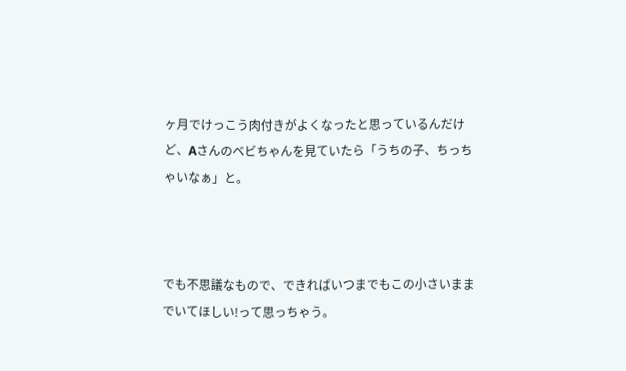ヶ月でけっこう肉付きがよくなったと思っているんだけど、Aさんのベビちゃんを見ていたら「うちの子、ちっちゃいなぁ」と。



でも不思議なもので、できればいつまでもこの小さいままでいてほしい!って思っちゃう。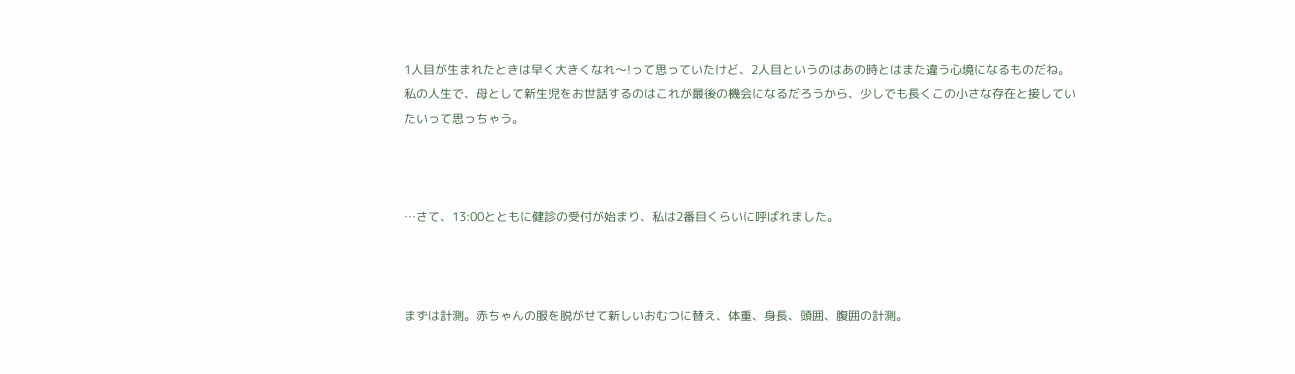1人目が生まれたときは早く大きくなれ〜!って思っていたけど、2人目というのはあの時とはまた違う心境になるものだね。私の人生で、母として新生児をお世話するのはこれが最後の機会になるだろうから、少しでも長くこの小さな存在と接していたいって思っちゃう。



…さて、13:00とともに健診の受付が始まり、私は2番目くらいに呼ばれました。



まずは計測。赤ちゃんの服を脱がせて新しいおむつに替え、体重、身長、頭囲、腹囲の計測。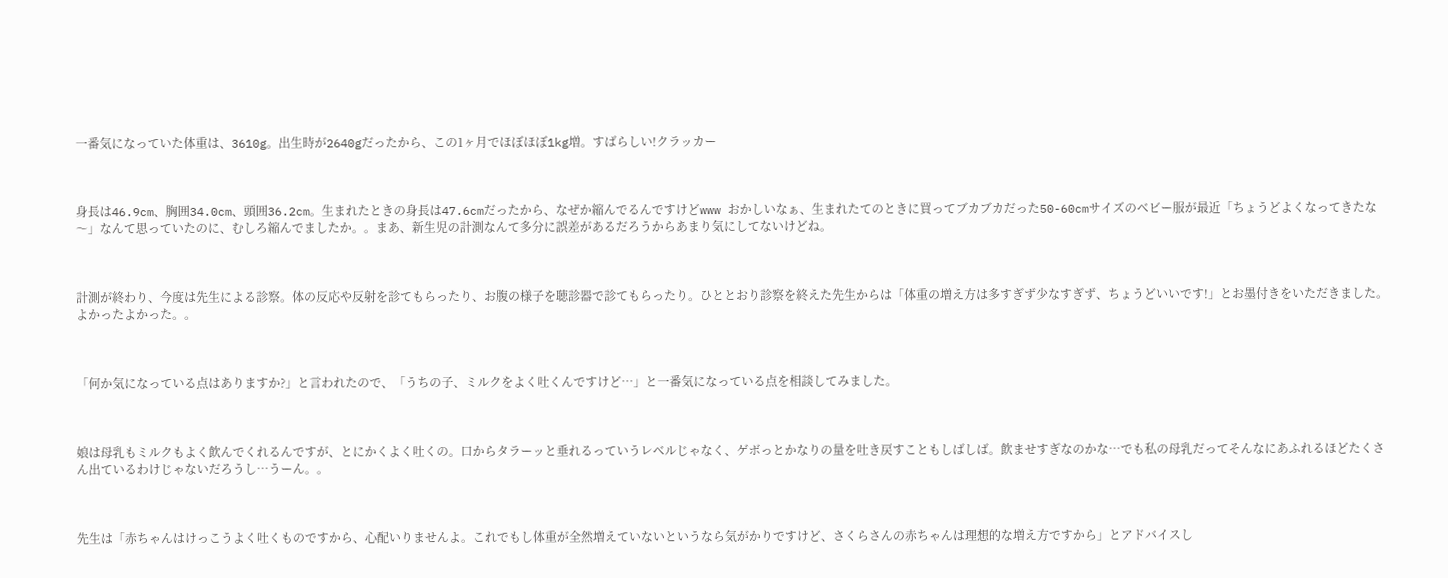一番気になっていた体重は、3610g。出生時が2640gだったから、この1ヶ月でほぼほぼ1kg増。すばらしい!クラッカー



身長は46.9cm、胸囲34.0cm、頭囲36.2cm。生まれたときの身長は47.6cmだったから、なぜか縮んでるんですけどwww おかしいなぁ、生まれたてのときに買ってブカブカだった50-60cmサイズのベビー服が最近「ちょうどよくなってきたな〜」なんて思っていたのに、むしろ縮んでましたか。。まあ、新生児の計測なんて多分に誤差があるだろうからあまり気にしてないけどね。



計測が終わり、今度は先生による診察。体の反応や反射を診てもらったり、お腹の様子を聴診器で診てもらったり。ひととおり診察を終えた先生からは「体重の増え方は多すぎず少なすぎず、ちょうどいいです!」とお墨付きをいただきました。よかったよかった。。



「何か気になっている点はありますか?」と言われたので、「うちの子、ミルクをよく吐くんですけど…」と一番気になっている点を相談してみました。



娘は母乳もミルクもよく飲んでくれるんですが、とにかくよく吐くの。口からタラーッと垂れるっていうレベルじゃなく、ゲボっとかなりの量を吐き戻すこともしばしば。飲ませすぎなのかな…でも私の母乳だってそんなにあふれるほどたくさん出ているわけじゃないだろうし…うーん。。



先生は「赤ちゃんはけっこうよく吐くものですから、心配いりませんよ。これでもし体重が全然増えていないというなら気がかりですけど、さくらさんの赤ちゃんは理想的な増え方ですから」とアドバイスし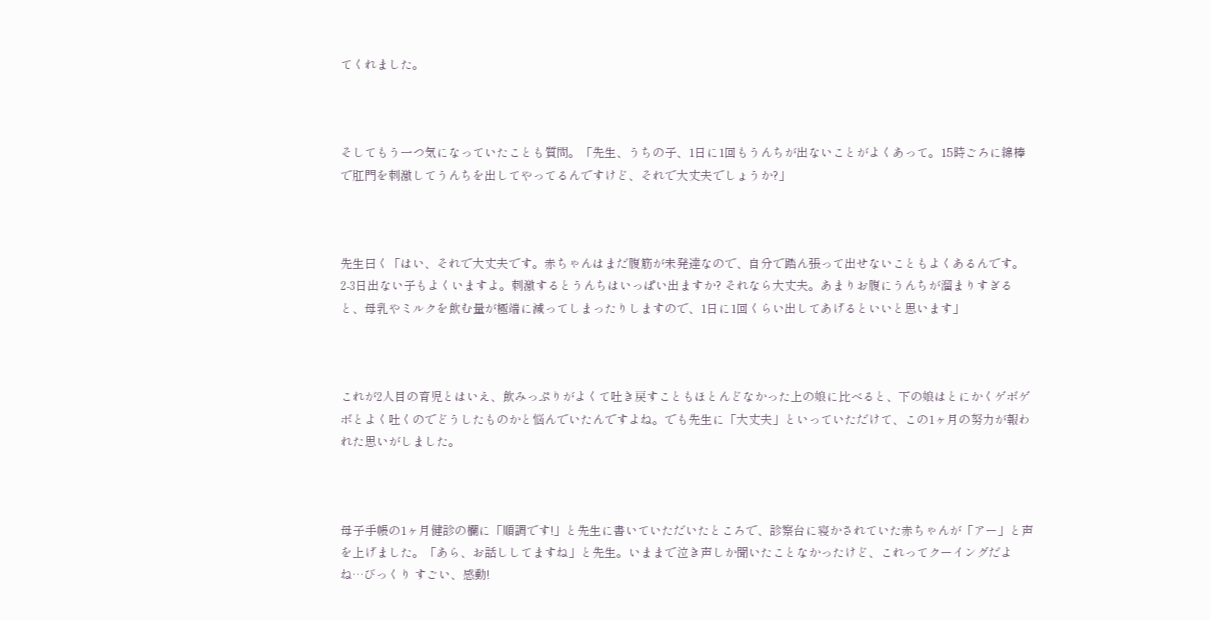てくれました。



そしてもう一つ気になっていたことも質問。「先生、うちの子、1日に1回もうんちが出ないことがよくあって。15時ごろに綿棒で肛門を刺激してうんちを出してやってるんですけど、それで大丈夫でしょうか?」



先生曰く「はい、それで大丈夫です。赤ちゃんはまだ腹筋が未発達なので、自分で踏ん張って出せないこともよくあるんです。2-3日出ない子もよくいますよ。刺激するとうんちはいっぱい出ますか? それなら大丈夫。あまりお腹にうんちが溜まりすぎると、母乳やミルクを飲む量が極端に減ってしまったりしますので、1日に1回くらい出してあげるといいと思います」



これが2人目の育児とはいえ、飲みっぷりがよくて吐き戻すこともほとんどなかった上の娘に比べると、下の娘はとにかくゲボゲボとよく吐くのでどうしたものかと悩んでいたんですよね。でも先生に「大丈夫」といっていただけて、この1ヶ月の努力が報われた思いがしました。



母子手帳の1ヶ月健診の欄に「順調です!」と先生に書いていただいたところで、診察台に寝かされていた赤ちゃんが「アー」と声を上げました。「あら、お話ししてますね」と先生。いままで泣き声しか聞いたことなかったけど、これってクーイングだよね…びっくり すごい、感動!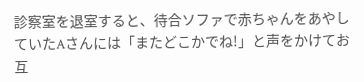診察室を退室すると、待合ソファで赤ちゃんをあやしていたAさんには「またどこかでね!」と声をかけてお互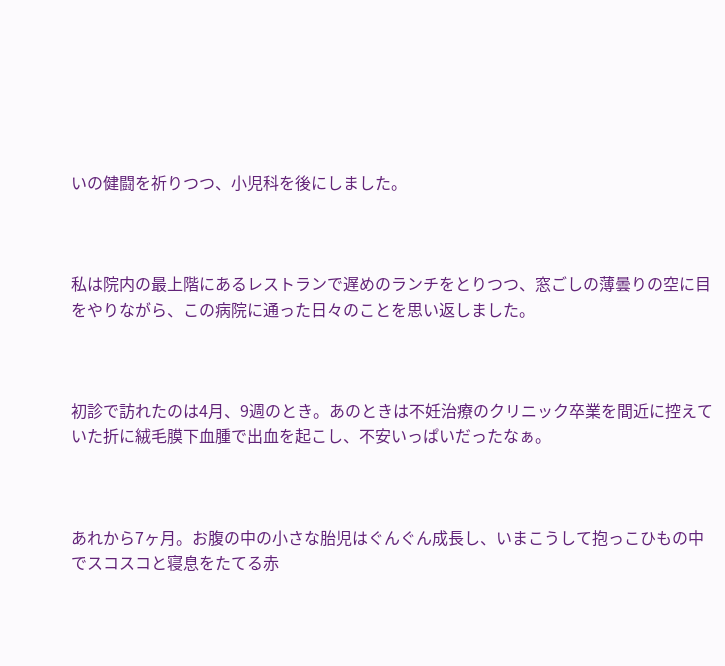いの健闘を祈りつつ、小児科を後にしました。



私は院内の最上階にあるレストランで遅めのランチをとりつつ、窓ごしの薄曇りの空に目をやりながら、この病院に通った日々のことを思い返しました。



初診で訪れたのは4月、9週のとき。あのときは不妊治療のクリニック卒業を間近に控えていた折に絨毛膜下血腫で出血を起こし、不安いっぱいだったなぁ。



あれから7ヶ月。お腹の中の小さな胎児はぐんぐん成長し、いまこうして抱っこひもの中でスコスコと寝息をたてる赤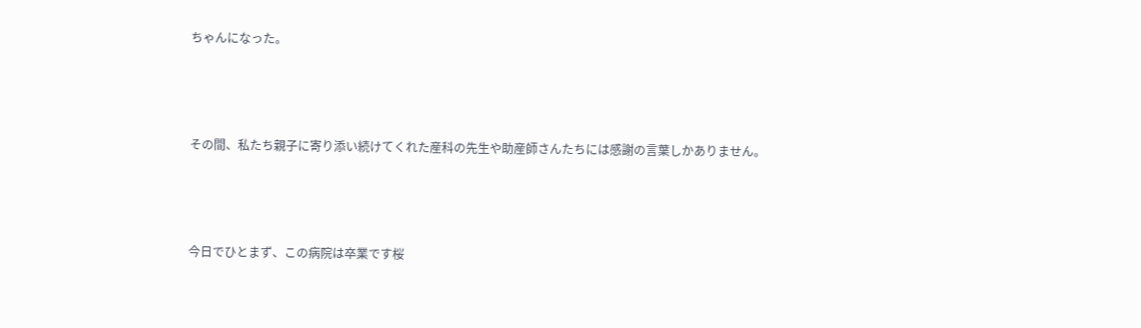ちゃんになった。



その間、私たち親子に寄り添い続けてくれた産科の先生や助産師さんたちには感謝の言葉しかありません。



今日でひとまず、この病院は卒業です桜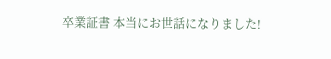卒業証書 本当にお世話になりました!